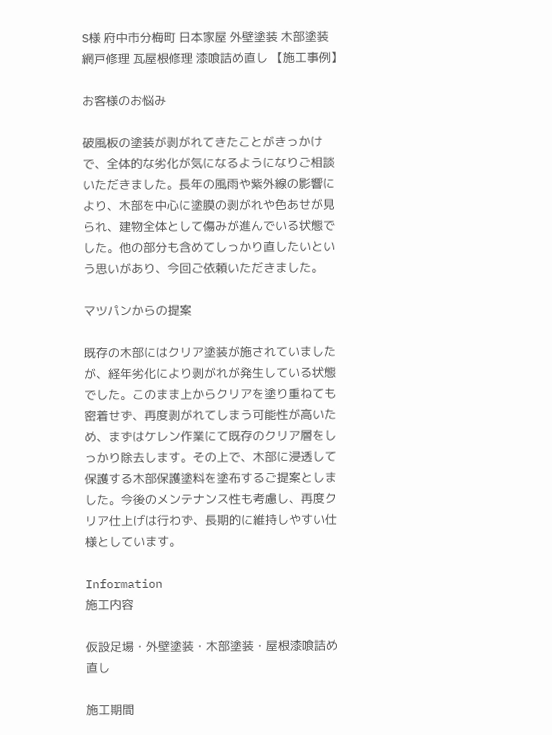S様 府中市分梅町 日本家屋 外壁塗装 木部塗装 網戸修理 瓦屋根修理 漆喰詰め直し 【施工事例】

お客様のお悩み

破風板の塗装が剥がれてきたことがきっかけで、全体的な劣化が気になるようになりご相談いただきました。長年の風雨や紫外線の影響により、木部を中心に塗膜の剥がれや色あせが見られ、建物全体として傷みが進んでいる状態でした。他の部分も含めてしっかり直したいという思いがあり、今回ご依頼いただきました。

マツパンからの提案

既存の木部にはクリア塗装が施されていましたが、経年劣化により剥がれが発生している状態でした。このまま上からクリアを塗り重ねても密着せず、再度剥がれてしまう可能性が高いため、まずはケレン作業にて既存のクリア層をしっかり除去します。その上で、木部に浸透して保護する木部保護塗料を塗布するご提案としました。今後のメンテナンス性も考慮し、再度クリア仕上げは行わず、長期的に維持しやすい仕様としています。

Information
施工内容

仮設足場・外壁塗装・木部塗装・屋根漆喰詰め直し

施工期間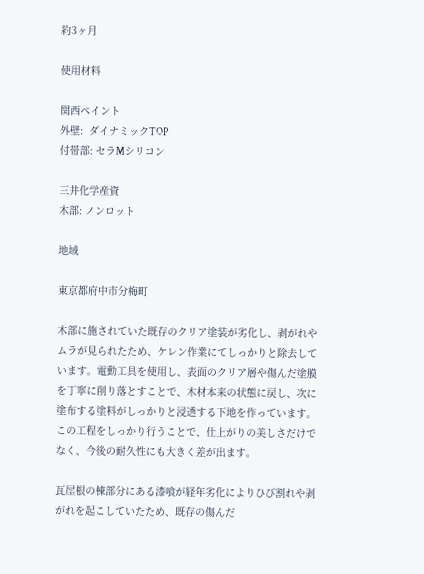約3ヶ月

使用材料

関西ペイント
外壁:  ダイナミックTOP
付帯部: セラMシリコン

三井化学産資
木部: ノンロット

地域

東京都府中市分梅町

木部に施されていた既存のクリア塗装が劣化し、剥がれやムラが見られたため、ケレン作業にてしっかりと除去しています。電動工具を使用し、表面のクリア層や傷んだ塗膜を丁寧に削り落とすことで、木材本来の状態に戻し、次に塗布する塗料がしっかりと浸透する下地を作っています。この工程をしっかり行うことで、仕上がりの美しさだけでなく、今後の耐久性にも大きく差が出ます。

瓦屋根の棟部分にある漆喰が経年劣化によりひび割れや剥がれを起こしていたため、既存の傷んだ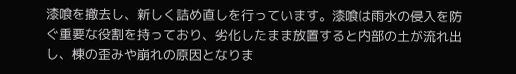漆喰を撤去し、新しく詰め直しを行っています。漆喰は雨水の侵入を防ぐ重要な役割を持っており、劣化したまま放置すると内部の土が流れ出し、棟の歪みや崩れの原因となりま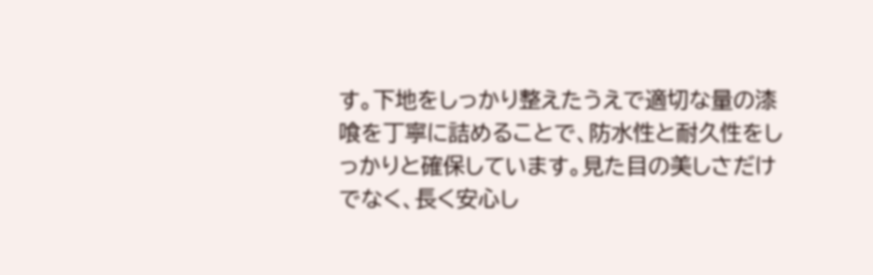す。下地をしっかり整えたうえで適切な量の漆喰を丁寧に詰めることで、防水性と耐久性をしっかりと確保しています。見た目の美しさだけでなく、長く安心し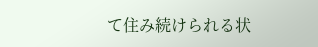て住み続けられる状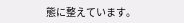態に整えています。